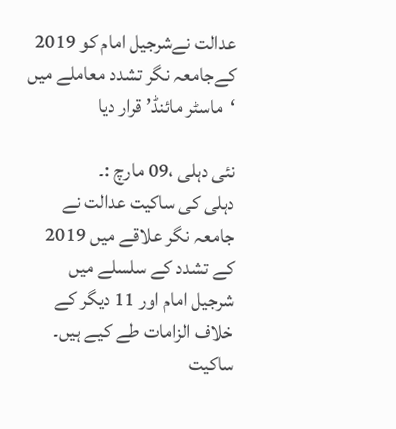عدالت نےشرجیل امام کو 2019 کےجامعہ نگر تشدد معاملے میں ‘ماسٹر مائنڈ’ قرار دیا

نئی دہلی ،09 مارچ :۔
دہلی کی ساکیت عدالت نے جامعہ نگر علاقے میں 2019 کے تشدد کے سلسلے میں شرجیل امام اور 11 دیگر کے خلاف الزامات طے کیے ہیں۔ ساکیت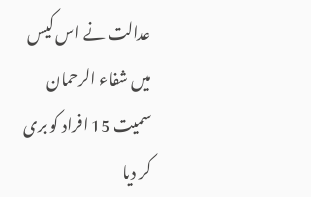عدالت نے اس کیس میں شفاء الرحمان سمیت 15 افراد کو بری کر دیا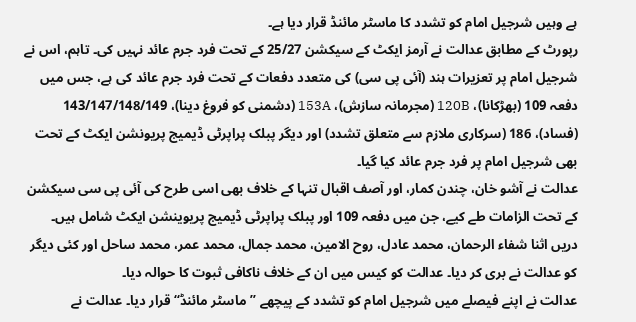ہے وہیں شرجیل امام کو تشدد کا ماسٹر مائنڈ قرار دیا ہے۔
رپورٹ کے مطابق عدالت نے آرمز ایکٹ کے سیکشن 25/27 کے تحت فرد جرم عائد نہیں کی۔ تاہم، اس نے شرجیل امام پر تعزیرات ہند (آئی پی سی) کی متعدد دفعات کے تحت فرد جرم عائد کی ہے، جس میں دفعہ 109 (بھڑکانا)، 120B (مجرمانہ سازش)، 153A (دشمنی کو فروغ دینا)، 143/147/148/149 (فساد)، 186 (سرکاری ملازم سے متعلق تشدد) اور دیگر پبلک پراپرٹی ڈیمیج پریونشن ایکٹ کے تحت بھی شرجیل امام پر فرد جرم عائد کیا گیا۔
عدالت نے آشو خان، چندن کمار، اور آصف اقبال تنہا کے خلاف بھی اسی طرح کی آئی پی سی سیکشن کے تحت الزامات طے کیے، جن میں دفعہ 109 اور پبلک پراپرٹی ڈیمیج پریوینشن ایکٹ شامل ہیں۔
دریں اثنا شفاء الرحمان، محمد عادل، روح الامین، محمد جمال، محمد عمر، محمد ساحل اور کئی دیگر کو عدالت نے بری کر دیا۔ عدالت کو کیس میں ان کے خلاف ناکافی ثبوت کا حوالہ دیا۔
عدالت نے اپنے فیصلے میں شرجیل امام کو تشدد کے پیچھے ’’ماسٹر مائنڈ‘‘ قرار دیا۔ عدالت نے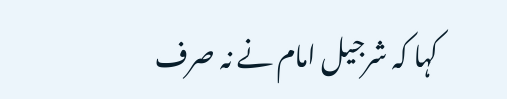کہا کہ شرجیل امام نے نہ صرف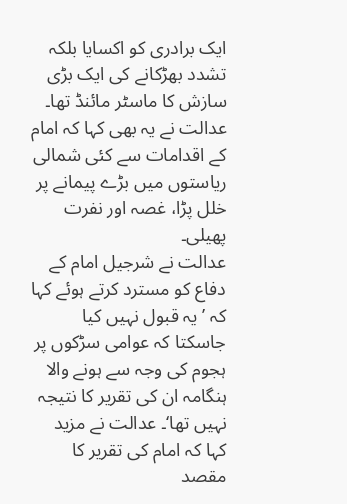ایک برادری کو اکسایا بلکہ تشدد بھڑکانے کی ایک بڑی سازش کا ماسٹر مائنڈ تھا۔ عدالت نے یہ بھی کہا کہ امام کے اقدامات سے کئی شمالی ریاستوں میں بڑے پیمانے پر خلل پڑا، غصہ اور نفرت پھیلی۔
عدالت نے شرجیل امام کے دفاع کو مسترد کرتے ہوئے کہا کہ ’یہ قبول نہیں کیا جاسکتا کہ عوامی سڑکوں پر ہجوم کی وجہ سے ہونے والا ہنگامہ ان کی تقریر کا نتیجہ نہیں تھا‘۔ عدالت نے مزید کہا کہ امام کی تقریر کا مقصد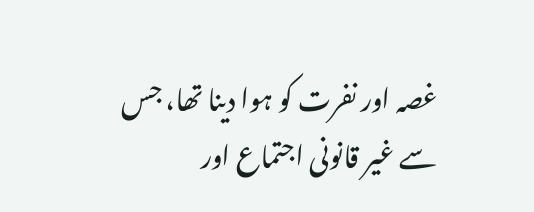غصہ اور نفرت کو ہوا دینا تھا، جس سے غیر قانونی اجتماع اور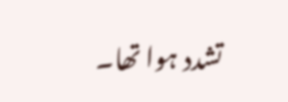تشدد ہوا تھا۔